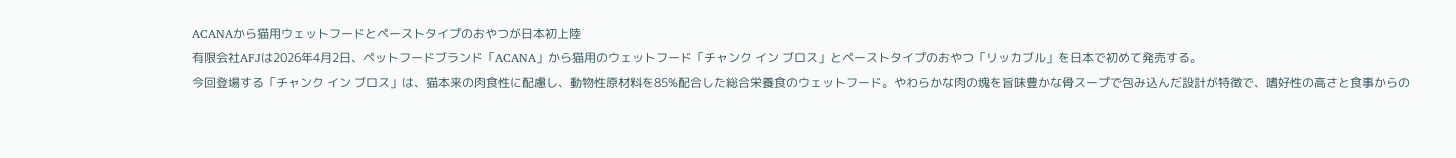ACANAから猫用ウェットフードとペーストタイプのおやつが日本初上陸
有限会社AFJは2026年4月2日、ペットフードブランド「ACANA」から猫用のウェットフード「チャンク イン ブロス」とペーストタイプのおやつ「リッカブル」を日本で初めて発売する。
今回登場する「チャンク イン ブロス」は、猫本来の肉食性に配慮し、動物性原材料を85%配合した総合栄養食のウェットフード。やわらかな肉の塊を旨味豊かな骨スープで包み込んだ設計が特徴で、嗜好性の高さと食事からの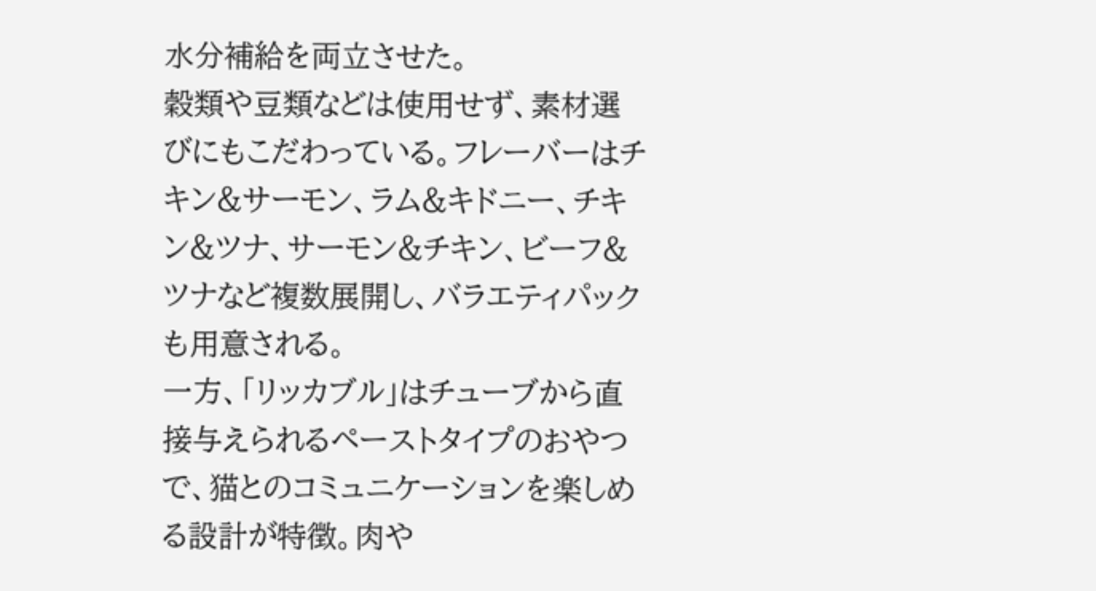水分補給を両立させた。
穀類や豆類などは使用せず、素材選びにもこだわっている。フレーバーはチキン&サーモン、ラム&キドニー、チキン&ツナ、サーモン&チキン、ビーフ&ツナなど複数展開し、バラエティパックも用意される。
一方、「リッカブル」はチューブから直接与えられるペーストタイプのおやつで、猫とのコミュニケーションを楽しめる設計が特徴。肉や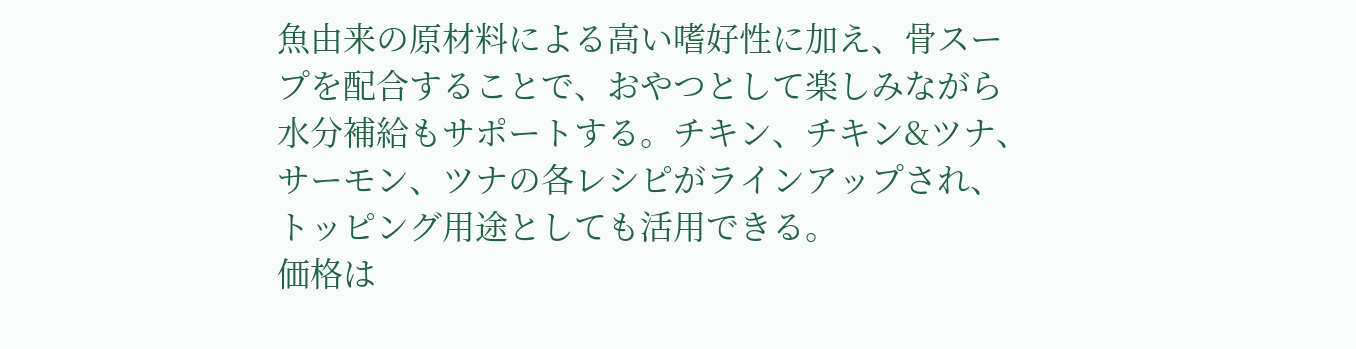魚由来の原材料による高い嗜好性に加え、骨スープを配合することで、おやつとして楽しみながら水分補給もサポートする。チキン、チキン&ツナ、サーモン、ツナの各レシピがラインアップされ、トッピング用途としても活用できる。
価格は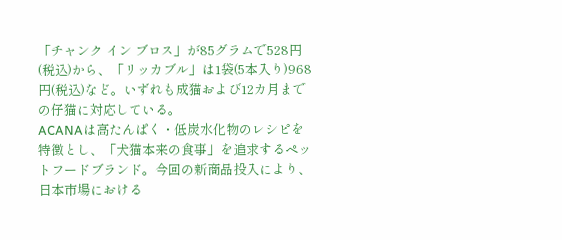「チャンク イン ブロス」が85グラムで528円(税込)から、「リッカブル」は1袋(5本入り)968円(税込)など。いずれも成猫および12カ月までの仔猫に対応している。
ACANAは高たんぱく・低炭水化物のレシピを特徴とし、「犬猫本来の食事」を追求するペットフードブランド。今回の新商品投入により、日本市場における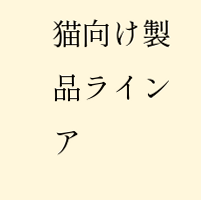猫向け製品ラインア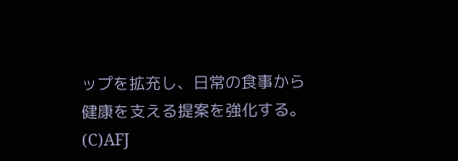ップを拡充し、日常の食事から健康を支える提案を強化する。
(C)AFJ